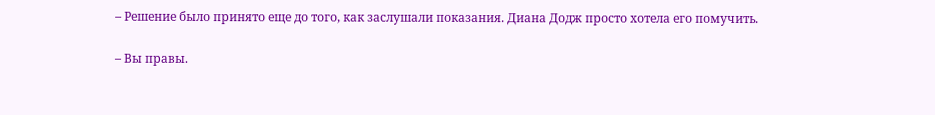– Решение было принято еще до того, как заслушали показания. Диана Додж просто хотела его помучить.

– Вы правы.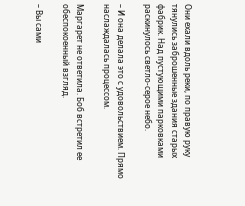Они ехали вдоль реки, по правую руку тянулись заброшенные здания старых фабрик. Над пустующими парковками раскинулось светло-серое небо.

– И она делала это с удовольствием. Прямо наслаждалась процессом.

Маргарет не ответила. Боб встретил ее обеспокоенный взгляд.

– Вы сами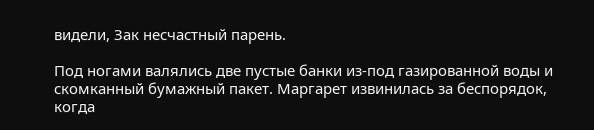видели, Зак несчастный парень.

Под ногами валялись две пустые банки из-под газированной воды и скомканный бумажный пакет. Маргарет извинилась за беспорядок, когда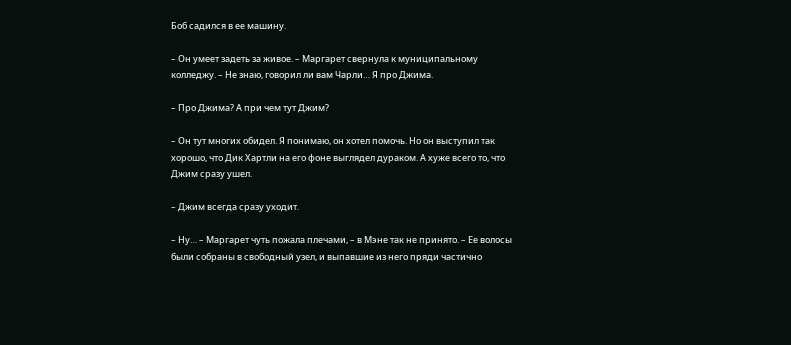Боб садился в ее машину.

– Он умеет задеть за живое. – Маргарет свернула к муниципальному колледжу. – Не знаю, говорил ли вам Чарли… Я про Джима.

– Про Джима? А при чем тут Джим?

– Он тут многих обидел. Я понимаю, он хотел помочь. Но он выступил так хорошо, что Дик Хартли на его фоне выглядел дураком. А хуже всего то, что Джим сразу ушел.

– Джим всегда сразу уходит.

– Ну… – Маргарет чуть пожала плечами, – в Мэне так не принято. – Ее волосы были собраны в свободный узел, и выпавшие из него пряди частично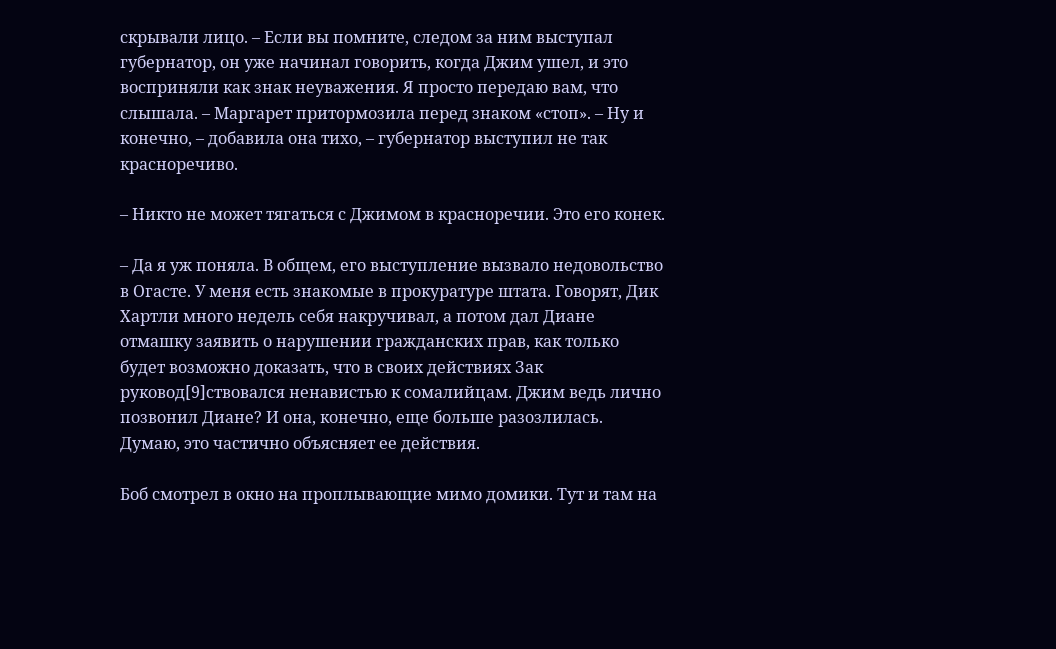скрывали лицо. – Если вы помните, следом за ним выступал губернатор, он уже начинал говорить, когда Джим ушел, и это восприняли как знак неуважения. Я просто передаю вам, что слышала. – Маргарет притормозила перед знаком «стоп». – Ну и конечно, – добавила она тихо, – губернатор выступил не так красноречиво.

– Никто не может тягаться с Джимом в красноречии. Это его конек.

– Да я уж поняла. В общем, его выступление вызвало недовольство в Огасте. У меня есть знакомые в прокуратуре штата. Говорят, Дик Хартли много недель себя накручивал, а потом дал Диане отмашку заявить о нарушении гражданских прав, как только будет возможно доказать, что в своих действиях Зак руковод[9]ствовался ненавистью к сомалийцам. Джим ведь лично позвонил Диане? И она, конечно, еще больше разозлилась. Думаю, это частично объясняет ее действия.

Боб смотрел в окно на проплывающие мимо домики. Тут и там на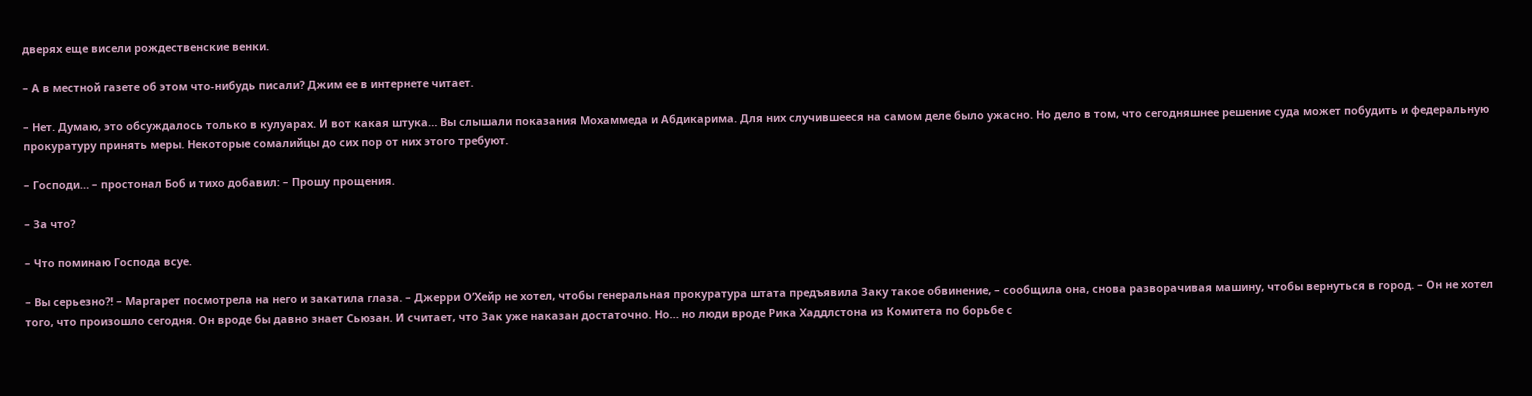дверях еще висели рождественские венки.

– А в местной газете об этом что-нибудь писали? Джим ее в интернете читает.

– Нет. Думаю, это обсуждалось только в кулуарах. И вот какая штука… Вы слышали показания Мохаммеда и Абдикарима. Для них случившееся на самом деле было ужасно. Но дело в том, что сегодняшнее решение суда может побудить и федеральную прокуратуру принять меры. Некоторые сомалийцы до сих пор от них этого требуют.

– Господи… – простонал Боб и тихо добавил: – Прошу прощения.

– За что?

– Что поминаю Господа всуе.

– Вы серьезно?! – Маргарет посмотрела на него и закатила глаза. – Джерри О’Хейр не хотел, чтобы генеральная прокуратура штата предъявила Заку такое обвинение, – сообщила она, снова разворачивая машину, чтобы вернуться в город. – Он не хотел того, что произошло сегодня. Он вроде бы давно знает Сьюзан. И считает, что Зак уже наказан достаточно. Но… но люди вроде Рика Хаддлстона из Комитета по борьбе с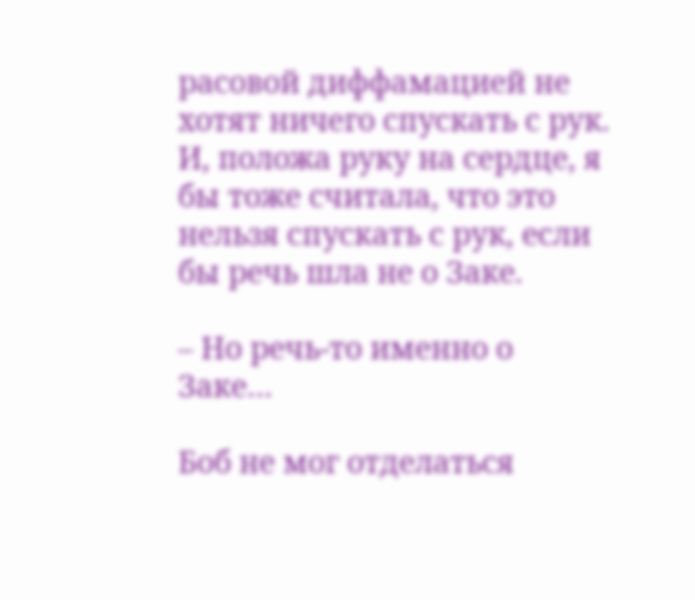расовой диффамацией не хотят ничего спускать с рук. И, положа руку на сердце, я бы тоже считала, что это нельзя спускать с рук, если бы речь шла не о Заке.

– Но речь-то именно о Заке…

Боб не мог отделаться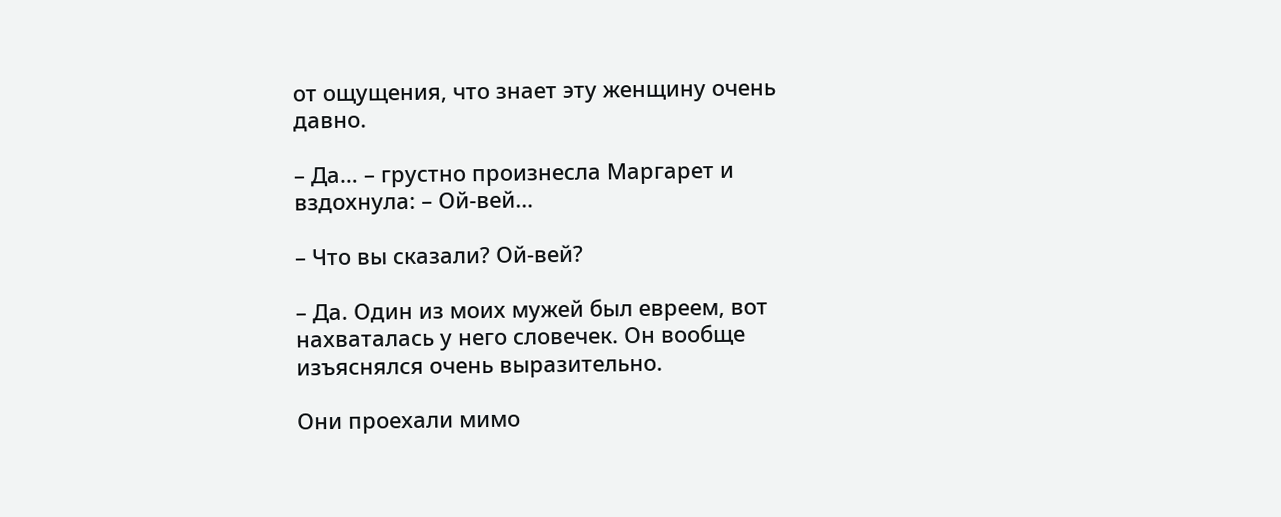от ощущения, что знает эту женщину очень давно.

– Да… – грустно произнесла Маргарет и вздохнула: – Ой-вей…

– Что вы сказали? Ой-вей?

– Да. Один из моих мужей был евреем, вот нахваталась у него словечек. Он вообще изъяснялся очень выразительно.

Они проехали мимо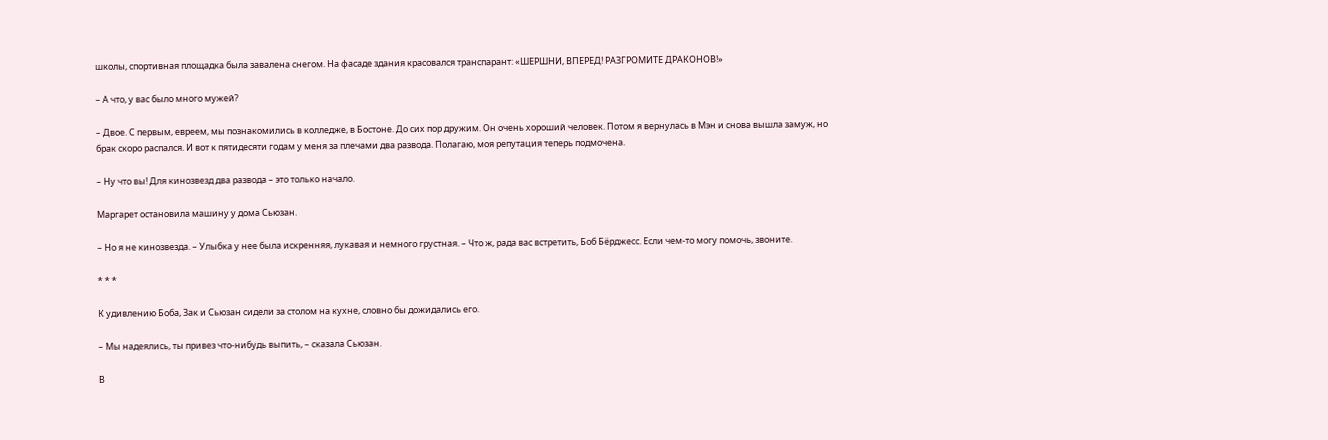школы, спортивная площадка была завалена снегом. На фасаде здания красовался транспарант: «ШЕРШНИ, ВПЕРЕД! РАЗГРОМИТЕ ДРАКОНОВ!»

– А что, у вас было много мужей?

– Двое. С первым, евреем, мы познакомились в колледже, в Бостоне. До сих пор дружим. Он очень хороший человек. Потом я вернулась в Мэн и снова вышла замуж, но брак скоро распался. И вот к пятидесяти годам у меня за плечами два развода. Полагаю, моя репутация теперь подмочена.

– Ну что вы! Для кинозвезд два развода – это только начало.

Маргарет остановила машину у дома Сьюзан.

– Но я не кинозвезда. – Улыбка у нее была искренняя, лукавая и немного грустная. – Что ж, рада вас встретить, Боб Бёрджесс. Если чем-то могу помочь, звоните.

* * *

К удивлению Боба, Зак и Сьюзан сидели за столом на кухне, словно бы дожидались его.

– Мы надеялись, ты привез что-нибудь выпить, – сказала Сьюзан.

В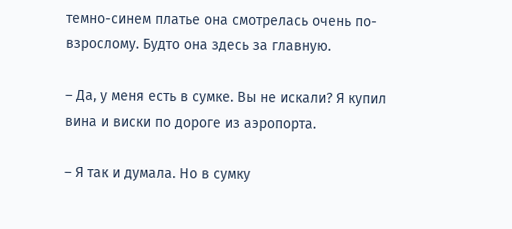темно-синем платье она смотрелась очень по-взрослому. Будто она здесь за главную.

– Да, у меня есть в сумке. Вы не искали? Я купил вина и виски по дороге из аэропорта.

– Я так и думала. Но в сумку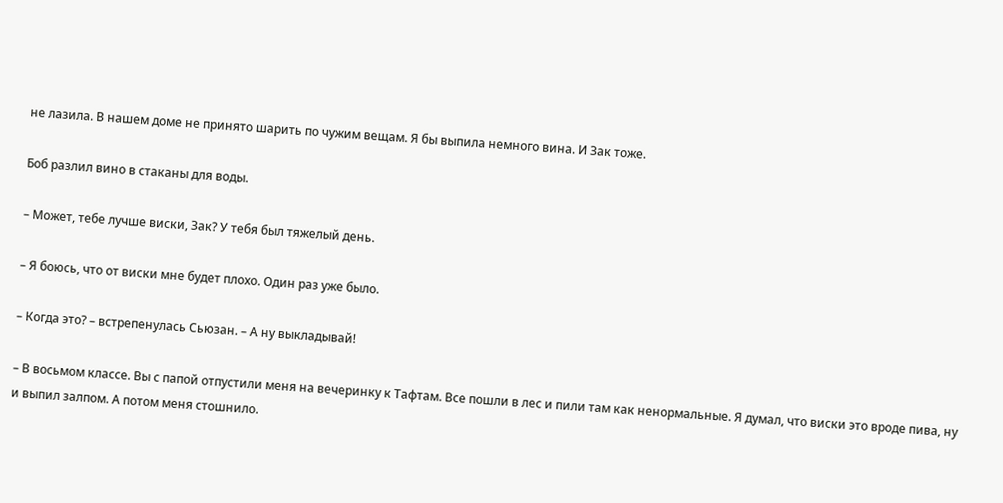не лазила. В нашем доме не принято шарить по чужим вещам. Я бы выпила немного вина. И Зак тоже.

Боб разлил вино в стаканы для воды.

– Может, тебе лучше виски, Зак? У тебя был тяжелый день.

– Я боюсь, что от виски мне будет плохо. Один раз уже было.

– Когда это? – встрепенулась Сьюзан. – А ну выкладывай!

– В восьмом классе. Вы с папой отпустили меня на вечеринку к Тафтам. Все пошли в лес и пили там как ненормальные. Я думал, что виски это вроде пива, ну и выпил залпом. А потом меня стошнило.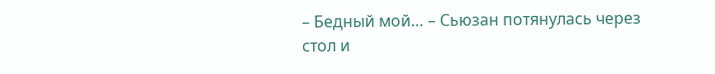– Бедный мой… – Сьюзан потянулась через стол и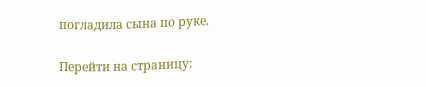погладила сына по руке.

Перейти на страницу: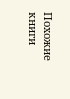Похожие книги